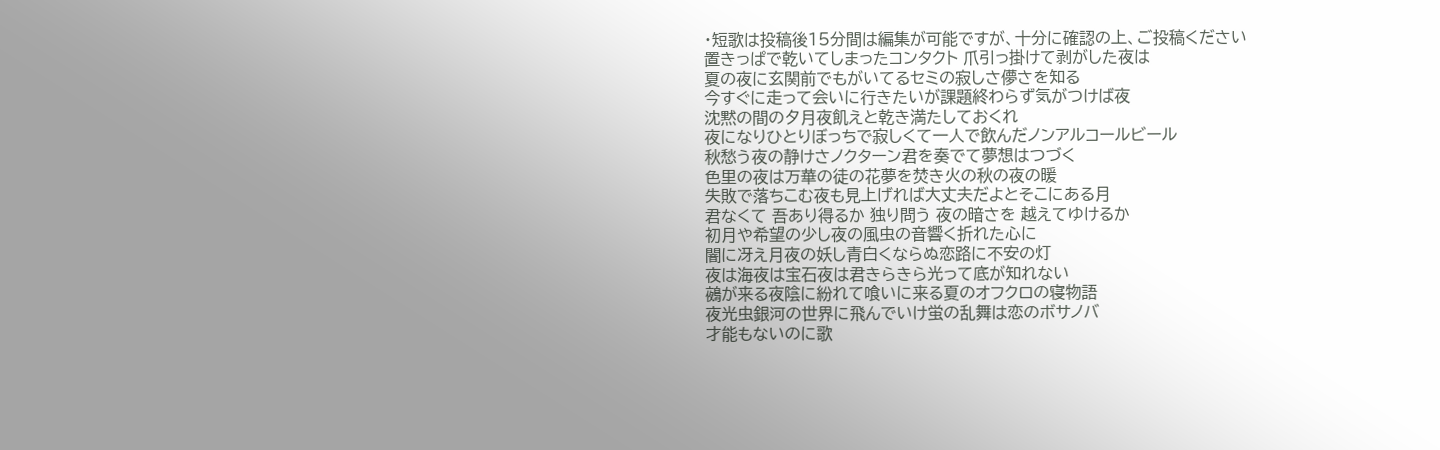・短歌は投稿後15分間は編集が可能ですが、十分に確認の上、ご投稿ください
置きっぱで乾いてしまったコンタクト 爪引っ掛けて剥がした夜は
夏の夜に玄関前でもがいてるセミの寂しさ儚さを知る
今すぐに走って会いに行きたいが課題終わらず気がつけば夜
沈黙の間の夕月夜飢えと乾き満たしておくれ
夜になりひとりぼっちで寂しくて一人で飲んだノンアルコールビール
秋愁う夜の静けさノクターン君を奏でて夢想はつづく
色里の夜は万華の徒の花夢を焚き火の秋の夜の暖
失敗で落ちこむ夜も見上げれば大丈夫だよとそこにある月
君なくて 吾あり得るか 独り問う 夜の暗さを 越えてゆけるか
初月や希望の少し夜の風虫の音響く折れた心に
闇に冴え月夜の妖し青白くならぬ恋路に不安の灯
夜は海夜は宝石夜は君きらきら光って底が知れない
鵺が来る夜陰に紛れて喰いに来る夏のオフクロの寝物語
夜光虫銀河の世界に飛んでいけ蛍の乱舞は恋のボサノバ
才能もないのに歌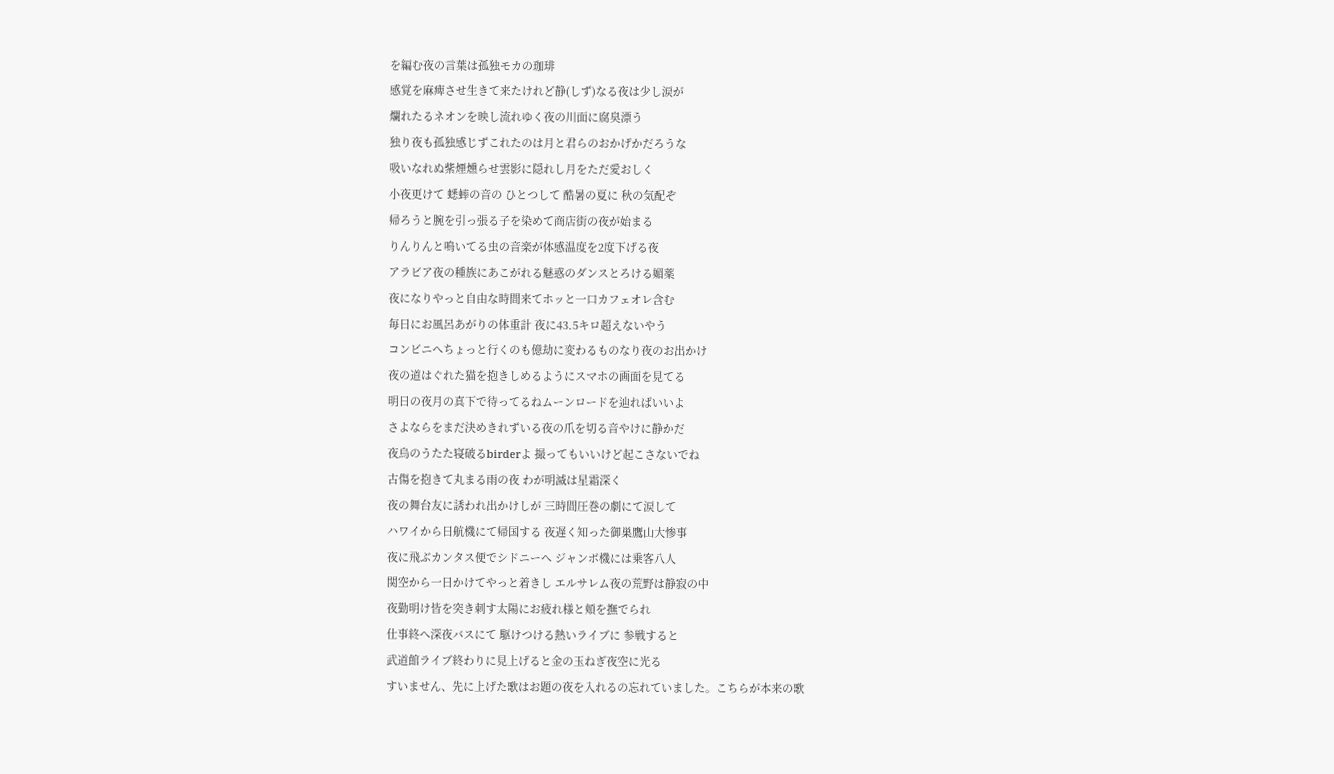を編む夜の言葉は孤独モカの珈琲
感覚を麻痺させ生きて来たけれど静(しず)なる夜は少し涙が
爛れたるネオンを映し流れゆく夜の川面に腐臭漂う
独り夜も孤独感じずこれたのは月と君らのおかげかだろうな
吸いなれぬ紫煙燻らせ雲影に隠れし月をただ愛おしく
小夜更けて 蟋蟀の音の ひとつして 酷暑の夏に 秋の気配ぞ
帰ろうと腕を引っ張る子を染めて商店街の夜が始まる
りんりんと鳴いてる虫の音楽が体感温度を2度下げる夜
アラビア夜の種族にあこがれる魅惑のダンスとろける媚薬
夜になりやっと自由な時間来てホッと一口カフェオレ含む
毎日にお風呂あがりの体重計 夜に43.5キロ超えないやう
コンビニへちょっと行くのも億劫に変わるものなり夜のお出かけ
夜の道はぐれた猫を抱きしめるようにスマホの画面を見てる
明日の夜月の真下で待ってるねムーンロードを辿ればいいよ
さよならをまだ決めきれずいる夜の爪を切る音やけに静かだ
夜烏のうたた寝破るbirderよ 撮ってもいいけど起こさないでね
古傷を抱きて丸まる雨の夜 わが明滅は星霜深く
夜の舞台友に誘われ出かけしが 三時間圧巻の劇にて涙して
ハワイから日航機にて帰国する 夜遅く知った御巣鷹山大惨事
夜に飛ぶカンタス便でシドニーへ ジャンボ機には乗客八人
関空から一日かけてやっと着きし エルサレム夜の荒野は静寂の中
夜勤明け皆を突き刺す太陽にお疲れ様と頬を撫でられ
仕事終へ深夜バスにて 駆けつける熱いライブに 参戦すると
武道館ライブ終わりに見上げると金の玉ねぎ夜空に光る
すいません、先に上げた歌はお題の夜を入れるの忘れていました。こちらが本来の歌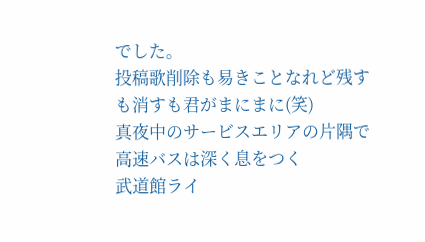でした。
投稿歌削除も易きことなれど残すも消すも君がまにまに(笑)
真夜中のサービスエリアの片隅で高速バスは深く息をつく
武道館ライ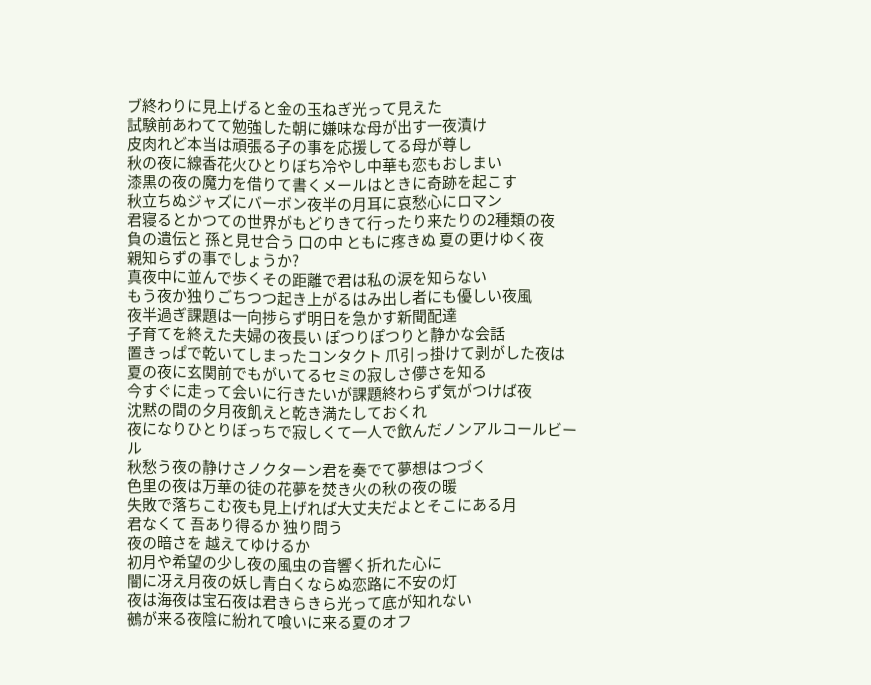ブ終わりに見上げると金の玉ねぎ光って見えた
試験前あわてて勉強した朝に嫌味な母が出す一夜漬け
皮肉れど本当は頑張る子の事を応援してる母が尊し
秋の夜に線香花火ひとりぼち冷やし中華も恋もおしまい
漆黒の夜の魔力を借りて書くメールはときに奇跡を起こす
秋立ちぬジャズにバーボン夜半の月耳に哀愁心にロマン
君寝るとかつての世界がもどりきて行ったり来たりの2種類の夜
負の遺伝と 孫と見せ合う 口の中 ともに疼きぬ 夏の更けゆく夜
親知らずの事でしょうか?
真夜中に並んで歩くその距離で君は私の涙を知らない
もう夜か独りごちつつ起き上がるはみ出し者にも優しい夜風
夜半過ぎ課題は一向捗らず明日を急かす新聞配達
子育てを終えた夫婦の夜長い ぽつりぽつりと静かな会話
置きっぱで乾いてしまったコンタクト 爪引っ掛けて剥がした夜は
夏の夜に玄関前でもがいてるセミの寂しさ儚さを知る
今すぐに走って会いに行きたいが課題終わらず気がつけば夜
沈黙の間の夕月夜飢えと乾き満たしておくれ
夜になりひとりぼっちで寂しくて一人で飲んだノンアルコールビール
秋愁う夜の静けさノクターン君を奏でて夢想はつづく
色里の夜は万華の徒の花夢を焚き火の秋の夜の暖
失敗で落ちこむ夜も見上げれば大丈夫だよとそこにある月
君なくて 吾あり得るか 独り問う
夜の暗さを 越えてゆけるか
初月や希望の少し夜の風虫の音響く折れた心に
闇に冴え月夜の妖し青白くならぬ恋路に不安の灯
夜は海夜は宝石夜は君きらきら光って底が知れない
鵺が来る夜陰に紛れて喰いに来る夏のオフ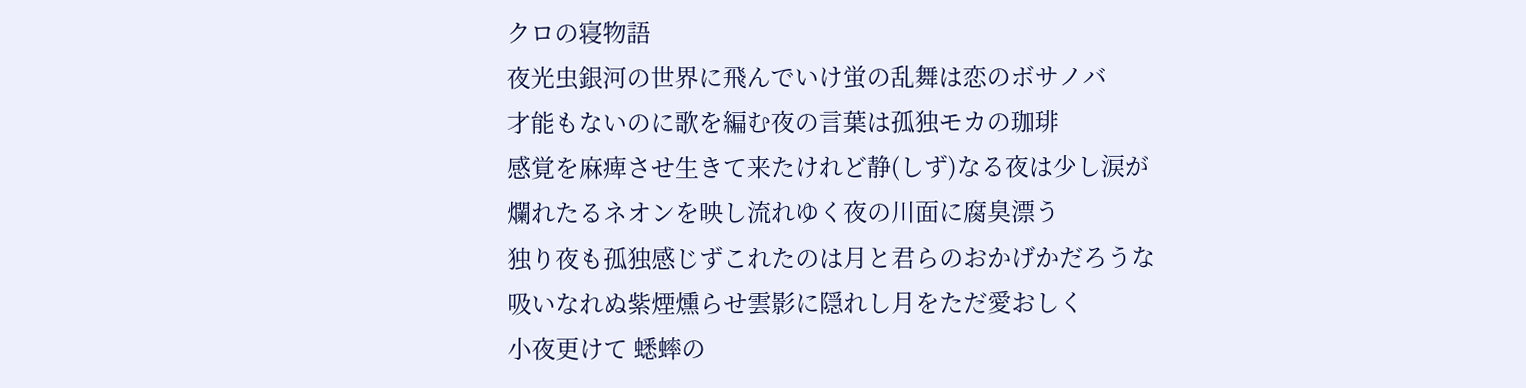クロの寝物語
夜光虫銀河の世界に飛んでいけ蛍の乱舞は恋のボサノバ
才能もないのに歌を編む夜の言葉は孤独モカの珈琲
感覚を麻痺させ生きて来たけれど静(しず)なる夜は少し涙が
爛れたるネオンを映し流れゆく夜の川面に腐臭漂う
独り夜も孤独感じずこれたのは月と君らのおかげかだろうな
吸いなれぬ紫煙燻らせ雲影に隠れし月をただ愛おしく
小夜更けて 蟋蟀の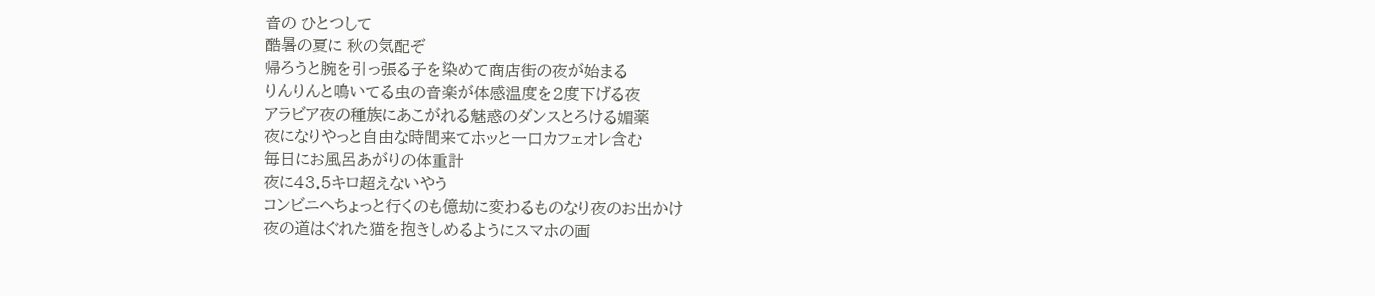音の ひとつして
酷暑の夏に 秋の気配ぞ
帰ろうと腕を引っ張る子を染めて商店街の夜が始まる
りんりんと鳴いてる虫の音楽が体感温度を2度下げる夜
アラビア夜の種族にあこがれる魅惑のダンスとろける媚薬
夜になりやっと自由な時間来てホッと一口カフェオレ含む
毎日にお風呂あがりの体重計
夜に43.5キロ超えないやう
コンビニへちょっと行くのも億劫に変わるものなり夜のお出かけ
夜の道はぐれた猫を抱きしめるようにスマホの画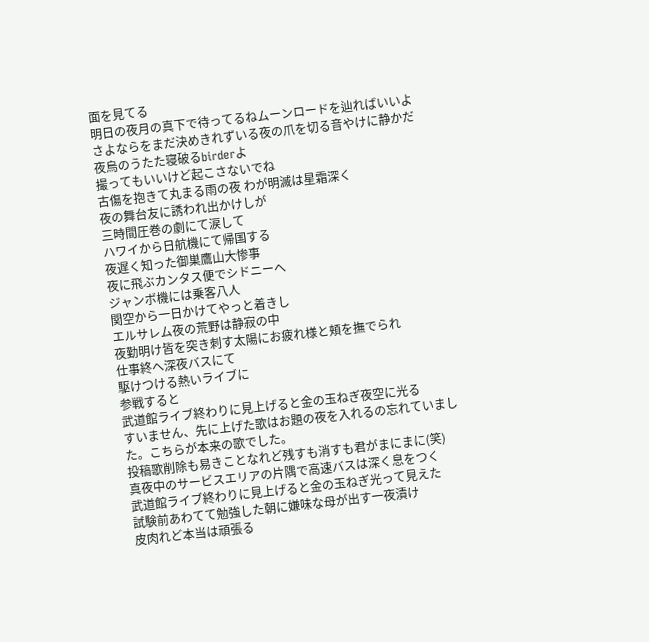面を見てる
明日の夜月の真下で待ってるねムーンロードを辿ればいいよ
さよならをまだ決めきれずいる夜の爪を切る音やけに静かだ
夜烏のうたた寝破るbirderよ
撮ってもいいけど起こさないでね
古傷を抱きて丸まる雨の夜 わが明滅は星霜深く
夜の舞台友に誘われ出かけしが
三時間圧巻の劇にて涙して
ハワイから日航機にて帰国する
夜遅く知った御巣鷹山大惨事
夜に飛ぶカンタス便でシドニーへ
ジャンボ機には乗客八人
関空から一日かけてやっと着きし
エルサレム夜の荒野は静寂の中
夜勤明け皆を突き刺す太陽にお疲れ様と頬を撫でられ
仕事終へ深夜バスにて
駆けつける熱いライブに
参戦すると
武道館ライブ終わりに見上げると金の玉ねぎ夜空に光る
すいません、先に上げた歌はお題の夜を入れるの忘れていました。こちらが本来の歌でした。
投稿歌削除も易きことなれど残すも消すも君がまにまに(笑)
真夜中のサービスエリアの片隅で高速バスは深く息をつく
武道館ライブ終わりに見上げると金の玉ねぎ光って見えた
試験前あわてて勉強した朝に嫌味な母が出す一夜漬け
皮肉れど本当は頑張る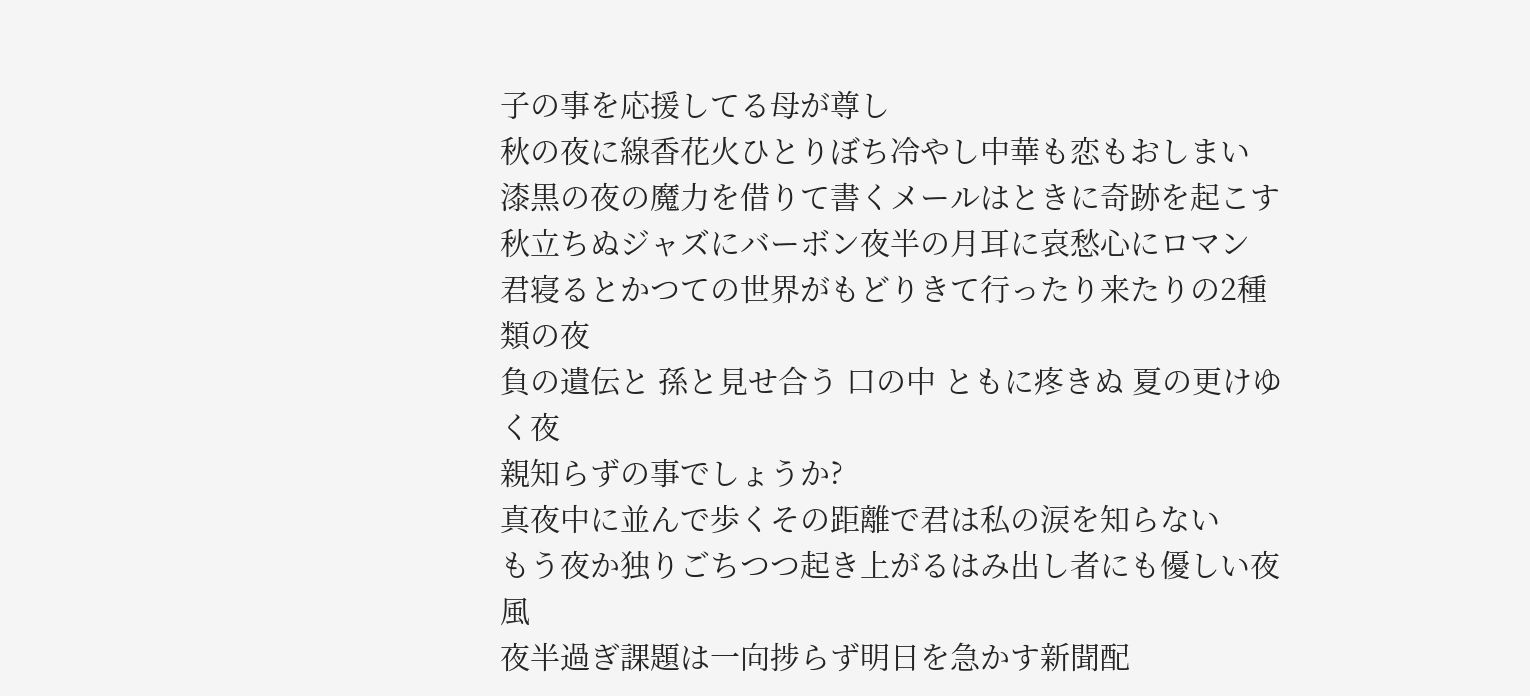子の事を応援してる母が尊し
秋の夜に線香花火ひとりぼち冷やし中華も恋もおしまい
漆黒の夜の魔力を借りて書くメールはときに奇跡を起こす
秋立ちぬジャズにバーボン夜半の月耳に哀愁心にロマン
君寝るとかつての世界がもどりきて行ったり来たりの2種類の夜
負の遺伝と 孫と見せ合う 口の中 ともに疼きぬ 夏の更けゆく夜
親知らずの事でしょうか?
真夜中に並んで歩くその距離で君は私の涙を知らない
もう夜か独りごちつつ起き上がるはみ出し者にも優しい夜風
夜半過ぎ課題は一向捗らず明日を急かす新聞配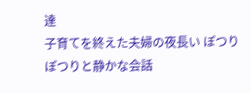達
子育てを終えた夫婦の夜長い ぽつりぽつりと静かな会話